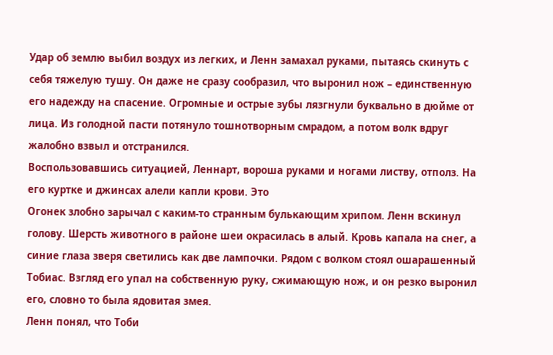Удар об землю выбил воздух из легких, и Ленн замахал руками, пытаясь скинуть с себя тяжелую тушу. Он даже не сразу сообразил, что выронил нож – единственную его надежду на спасение. Огромные и острые зубы лязгнули буквально в дюйме от лица. Из голодной пасти потянуло тошнотворным смрадом, а потом волк вдруг жалобно взвыл и отстранился.
Воспользовавшись ситуацией, Леннарт, вороша руками и ногами листву, отполз. На его куртке и джинсах алели капли крови. Это
Огонек злобно зарычал с каким-то странным булькающим хрипом. Ленн вскинул голову. Шерсть животного в районе шеи окрасилась в алый. Кровь капала на снег, а синие глаза зверя светились как две лампочки. Рядом с волком стоял ошарашенный Тобиас. Взгляд его упал на собственную руку, сжимающую нож, и он резко выронил его, словно то была ядовитая змея.
Ленн понял, что Тоби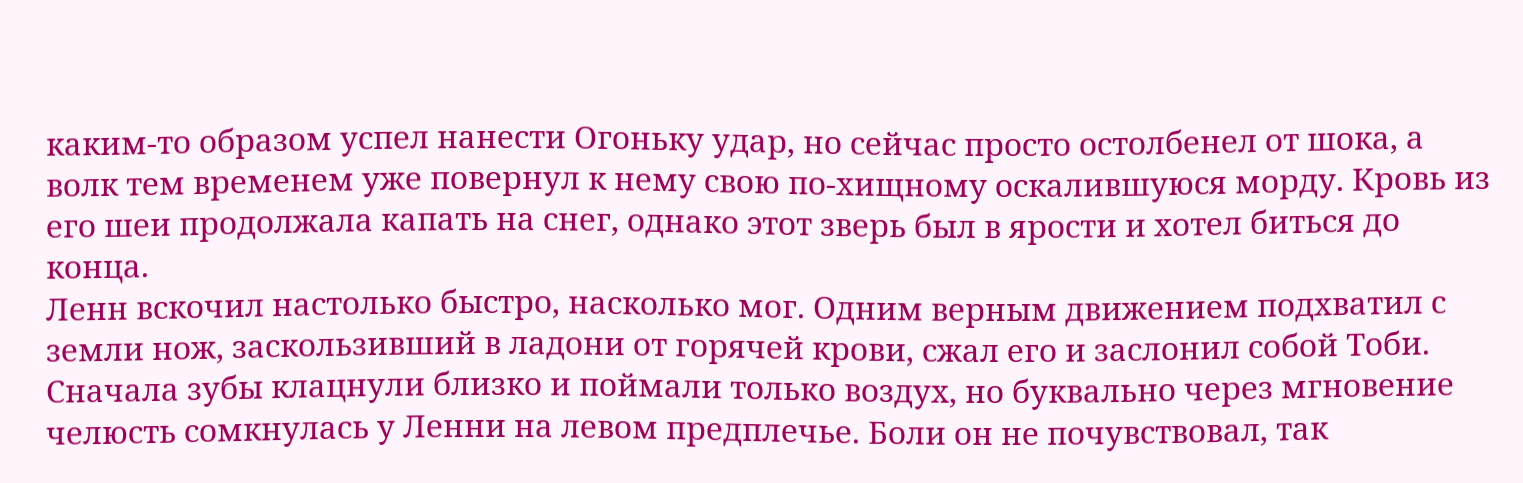каким-то образом успел нанести Огоньку удар, но сейчас просто остолбенел от шока, а волк тем временем уже повернул к нему свою по-хищному оскалившуюся морду. Кровь из его шеи продолжала капать на снег, однако этот зверь был в ярости и хотел биться до конца.
Ленн вскочил настолько быстро, насколько мог. Одним верным движением подхватил с земли нож, заскользивший в ладони от горячей крови, сжал его и заслонил собой Тоби.
Сначала зубы клацнули близко и поймали только воздух, но буквально через мгновение челюсть сомкнулась у Ленни на левом предплечье. Боли он не почувствовал, так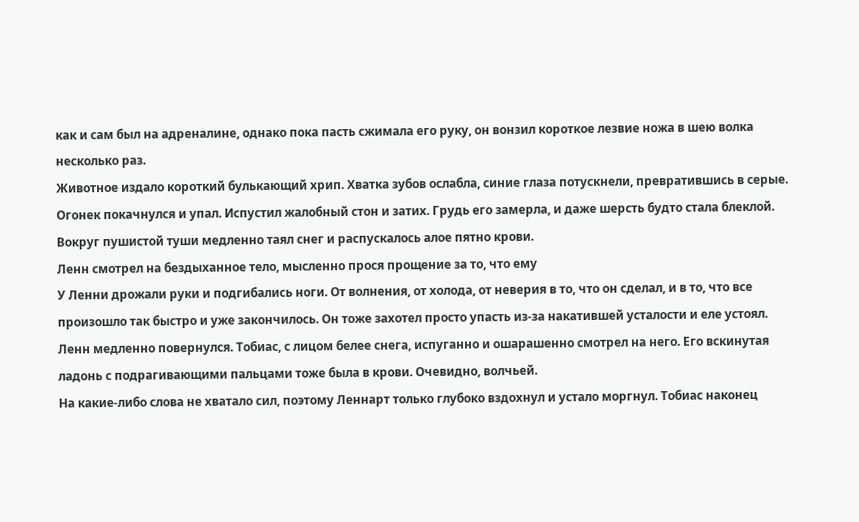как и сам был на адреналине, однако пока пасть сжимала его руку, он вонзил короткое лезвие ножа в шею волка несколько раз.
Животное издало короткий булькающий хрип. Хватка зубов ослабла, синие глаза потускнели, превратившись в серые. Огонек покачнулся и упал. Испустил жалобный стон и затих. Грудь его замерла, и даже шерсть будто стала блеклой. Вокруг пушистой туши медленно таял снег и распускалось алое пятно крови.
Ленн смотрел на бездыханное тело, мысленно прося прощение за то, что ему
У Ленни дрожали руки и подгибались ноги. От волнения, от холода, от неверия в то, что он сделал, и в то, что все произошло так быстро и уже закончилось. Он тоже захотел просто упасть из-за накатившей усталости и еле устоял.
Ленн медленно повернулся. Тобиас, с лицом белее снега, испуганно и ошарашенно смотрел на него. Его вскинутая ладонь с подрагивающими пальцами тоже была в крови. Очевидно, волчьей.
На какие-либо слова не хватало сил, поэтому Леннарт только глубоко вздохнул и устало моргнул. Тобиас наконец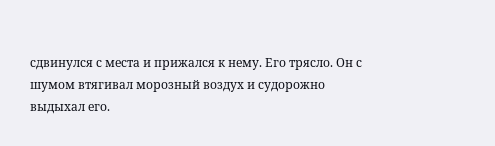сдвинулся с места и прижался к нему. Его трясло. Он с шумом втягивал морозный воздух и судорожно выдыхал его.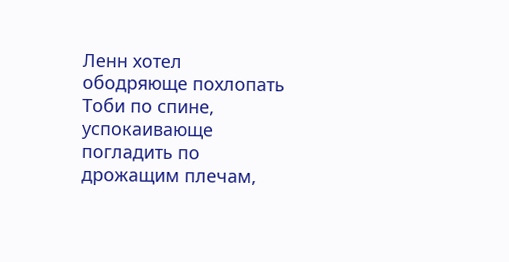Ленн хотел ободряюще похлопать Тоби по спине, успокаивающе погладить по дрожащим плечам,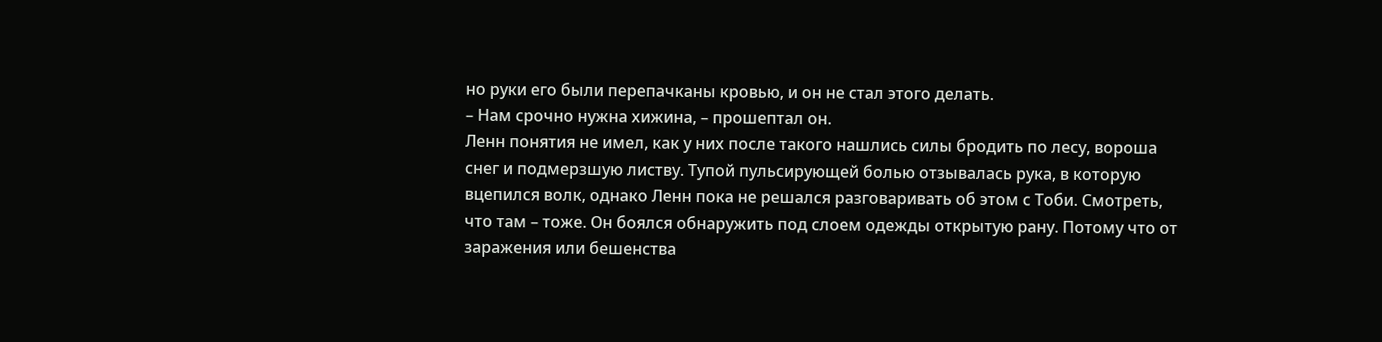но руки его были перепачканы кровью, и он не стал этого делать.
– Нам срочно нужна хижина, – прошептал он.
Ленн понятия не имел, как у них после такого нашлись силы бродить по лесу, вороша снег и подмерзшую листву. Тупой пульсирующей болью отзывалась рука, в которую вцепился волк, однако Ленн пока не решался разговаривать об этом с Тоби. Смотреть, что там – тоже. Он боялся обнаружить под слоем одежды открытую рану. Потому что от заражения или бешенства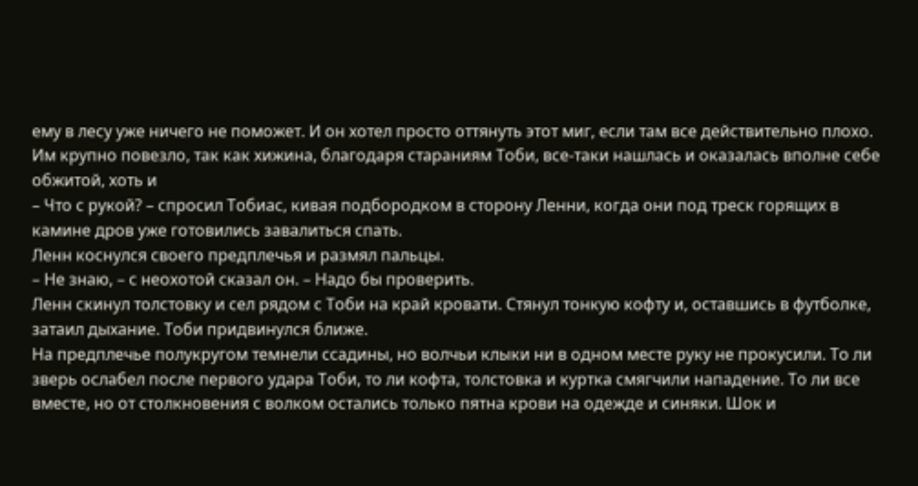ему в лесу уже ничего не поможет. И он хотел просто оттянуть этот миг, если там все действительно плохо.
Им крупно повезло, так как хижина, благодаря стараниям Тоби, все-таки нашлась и оказалась вполне себе обжитой, хоть и
– Что с рукой? – спросил Тобиас, кивая подбородком в сторону Ленни, когда они под треск горящих в камине дров уже готовились завалиться спать.
Ленн коснулся своего предплечья и размял пальцы.
– Не знаю, – с неохотой сказал он. – Надо бы проверить.
Ленн скинул толстовку и сел рядом с Тоби на край кровати. Стянул тонкую кофту и, оставшись в футболке, затаил дыхание. Тоби придвинулся ближе.
На предплечье полукругом темнели ссадины, но волчьи клыки ни в одном месте руку не прокусили. То ли зверь ослабел после первого удара Тоби, то ли кофта, толстовка и куртка смягчили нападение. То ли все вместе, но от столкновения с волком остались только пятна крови на одежде и синяки. Шок и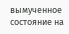вымученное состояние на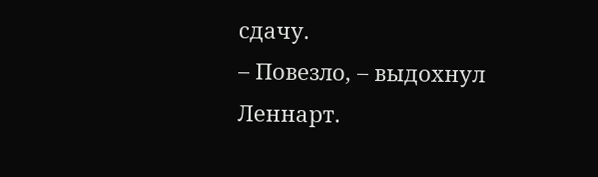сдачу.
– Повезло, – выдохнул Леннарт.